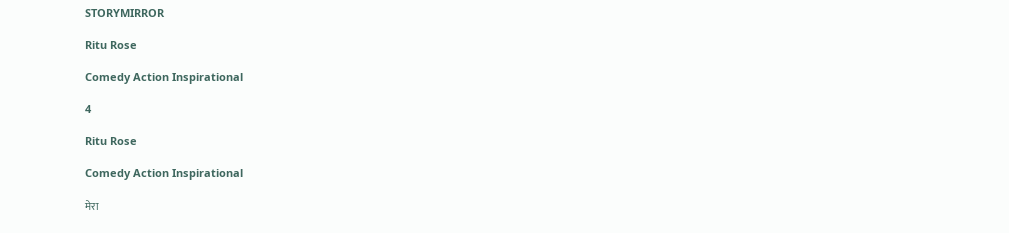STORYMIRROR

Ritu Rose

Comedy Action Inspirational

4

Ritu Rose

Comedy Action Inspirational

मेरा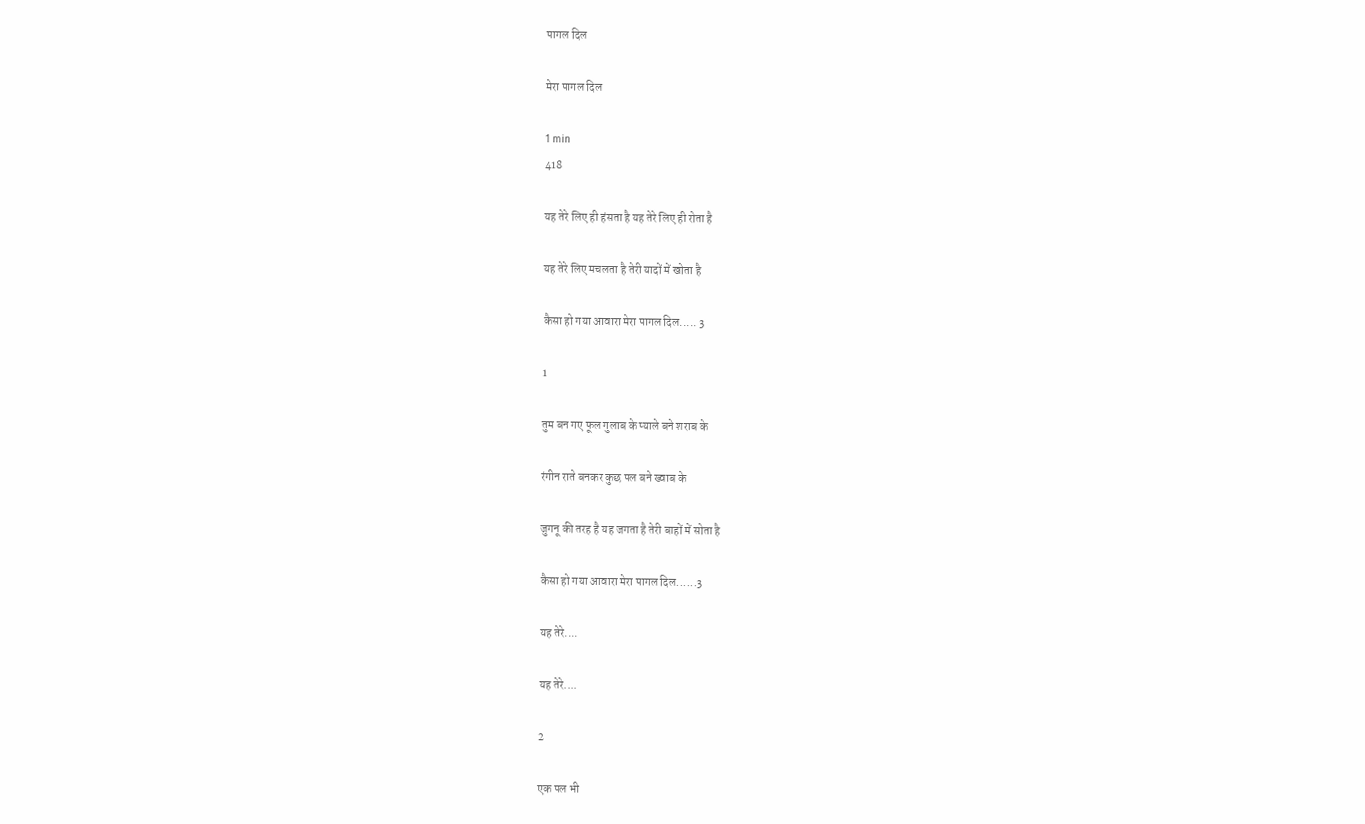पागल दिल

मेरा पागल दिल

1 min
418

यह तेरे लिए ही हंसता है यह तेरे लिए ही रोता है

यह तेरे लिए मचलता है तेरी यादों में खोता है

कैसा हो गया आवारा मेरा पागल दिल..... 3

1

तुम बन गए फूल गुलाब के प्याले बने शराब के

रंगीन राते बनकर कुछ पल बने ख्वाब के

जुगनू की तरह है यह जगता है तेरी बाहों में सोता है

कैसा हो गया आवारा मेरा पागल दिल......3

यह तेरे....

यह तेरे....

2

एक पल भी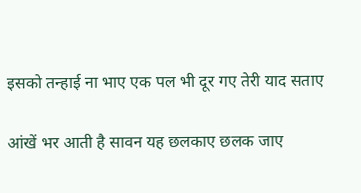इसको तन्हाई ना भाए एक पल भी दूर गए तेरी याद सताए

आंखें भर आती है सावन यह छलकाए छलक जाए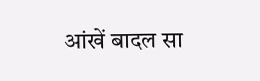आंखें बादल सा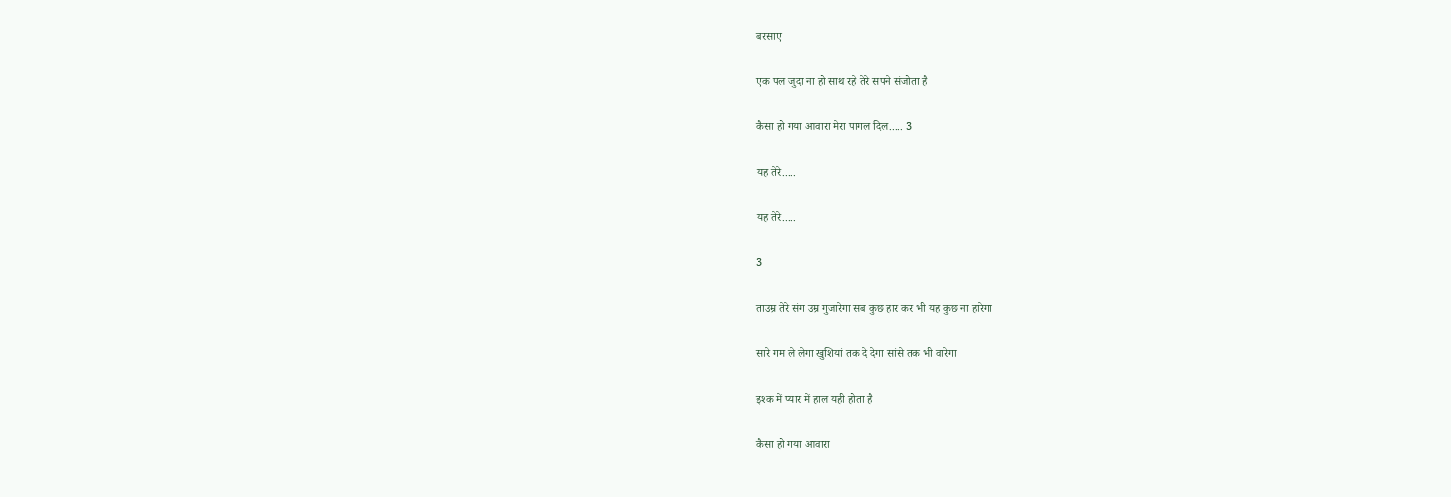बरसाए

एक पल जुदा ना हो साथ रहे तेरे सपने संजोता है

कैसा हो गया आवारा मेरा पागल दिल..... 3

यह तेरे.....

यह तेरे.....

3

ताउम्र तेरे संग उम्र गुजारेगा सब कुछ हार कर भी यह कुछ ना हारेगा

सारे गम ले लेगा खुशियां तक दे देगा सांसे तक भी वारेगा

इश्क में प्यार में हाल यही होता है

कैसा हो गया आवारा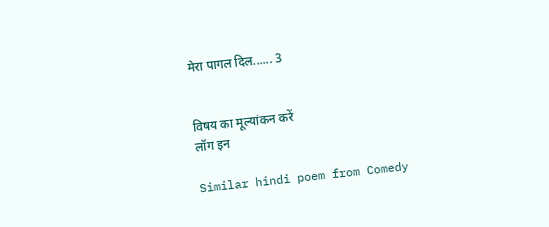मेरा पागल दिल...... 3


विषय का मूल्यांकन करें
लॉग इन

Similar hindi poem from Comedy